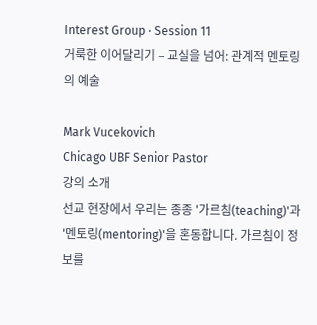Interest Group · Session 11
거룩한 이어달리기 – 교실을 넘어: 관계적 멘토링의 예술

Mark Vucekovich
Chicago UBF Senior Pastor
강의 소개
선교 현장에서 우리는 종종 '가르침(teaching)'과 '멘토링(mentoring)'을 혼동합니다. 가르침이 정보를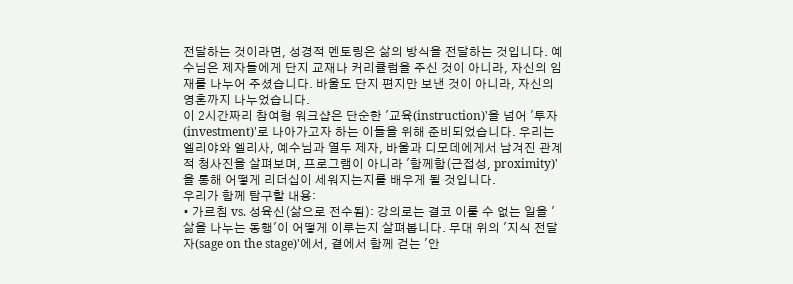전달하는 것이라면, 성경적 멘토링은 삶의 방식을 전달하는 것입니다. 예수님은 제자들에게 단지 교재나 커리큘럼을 주신 것이 아니라, 자신의 임재를 나누어 주셨습니다. 바울도 단지 편지만 보낸 것이 아니라, 자신의 영혼까지 나누었습니다.
이 2시간짜리 참여형 워크샵은 단순한 '교육(instruction)'을 넘어 '투자(investment)'로 나아가고자 하는 이들을 위해 준비되었습니다. 우리는 엘리야와 엘리사, 예수님과 열두 제자, 바울과 디모데에게서 남겨진 관계적 청사진을 살펴보며, 프로그램이 아니라 '함께함(근접성, proximity)'을 통해 어떻게 리더십이 세워지는지를 배우게 될 것입니다.
우리가 함께 탐구할 내용:
• 가르침 vs. 성육신(삶으로 전수됨): 강의로는 결코 이룰 수 없는 일을 '삶을 나누는 동행'이 어떻게 이루는지 살펴봅니다. 무대 위의 '지식 전달자(sage on the stage)'에서, 곁에서 함께 걷는 '안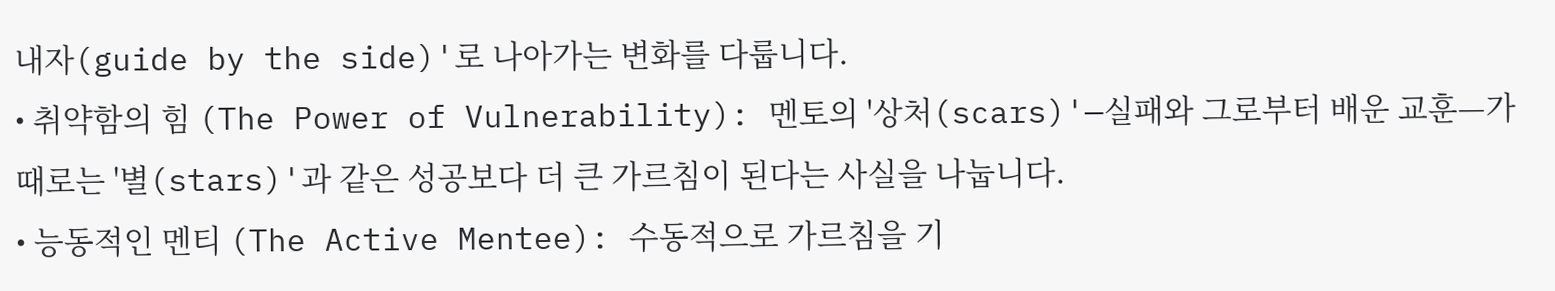내자(guide by the side)'로 나아가는 변화를 다룹니다.
• 취약함의 힘 (The Power of Vulnerability): 멘토의 '상처(scars)'—실패와 그로부터 배운 교훈—가 때로는 '별(stars)'과 같은 성공보다 더 큰 가르침이 된다는 사실을 나눕니다.
• 능동적인 멘티 (The Active Mentee): 수동적으로 가르침을 기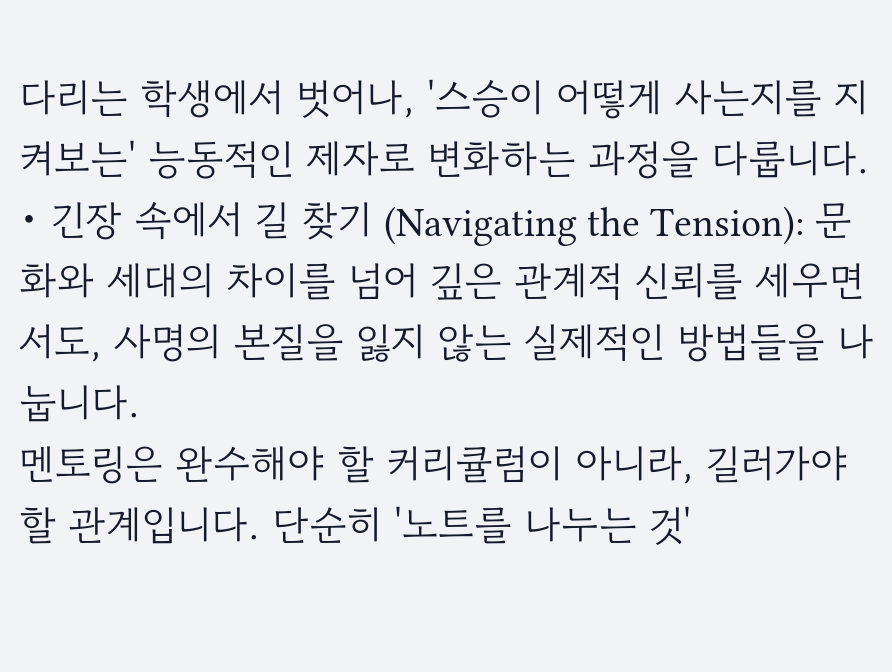다리는 학생에서 벗어나, '스승이 어떻게 사는지를 지켜보는' 능동적인 제자로 변화하는 과정을 다룹니다.
• 긴장 속에서 길 찾기 (Navigating the Tension): 문화와 세대의 차이를 넘어 깊은 관계적 신뢰를 세우면서도, 사명의 본질을 잃지 않는 실제적인 방법들을 나눕니다.
멘토링은 완수해야 할 커리큘럼이 아니라, 길러가야 할 관계입니다. 단순히 '노트를 나누는 것'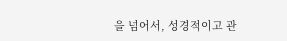을 넘어서, 성경적이고 관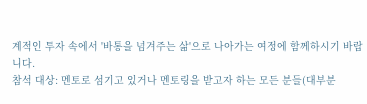계적인 투자 속에서 '바통을 넘겨주는 삶'으로 나아가는 여정에 함께하시기 바랍니다.
참석 대상: 멘토로 섬기고 있거나 멘토링을 받고자 하는 모든 분들(대부분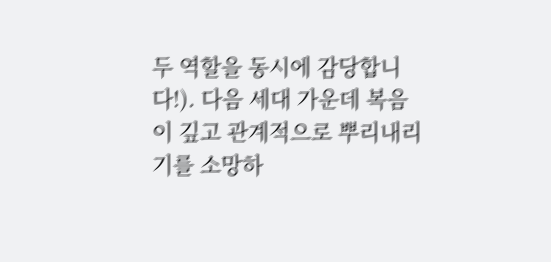두 역할을 동시에 감당합니다!). 다음 세대 가운데 복음이 깊고 관계적으로 뿌리내리기를 소망하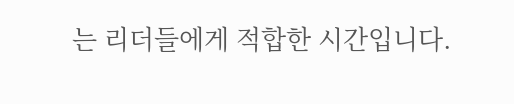는 리더들에게 적합한 시간입니다.